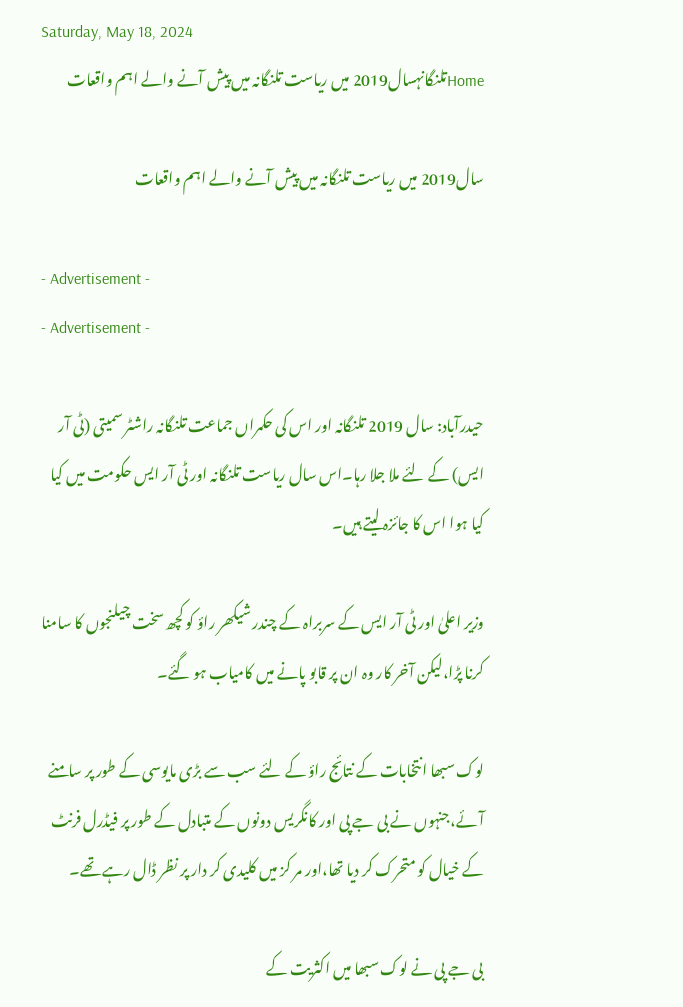Saturday, May 18, 2024
Homeتلنگانہسال2019 میں ریاست تلنگانہ میں پیش آنے والے اہم واقعات

سال2019 میں ریاست تلنگانہ میں پیش آنے والے اہم واقعات

- Advertisement -
- Advertisement -

حیدرآباد: سال 2019 تلنگانہ اور اس کی حکمراں جماعت تلنگانہ راشٹر سمیتی (ٹی آر ایس) کے لئے ملا جلا رہا۔اس سال ریاست تلنگانہ اور ٹی آر ایس حکومت میں کیا کیا ہوا اس کا جائزہ لیتے ہیں۔

وزیر اعلیٰ اور ٹی آر ایس کے سربراہ کے چندر شیکھر راؤ کو کچھ سخت چیلنجوں کا سامنا کرنا پڑا،لیکن آخر کار وہ ان پر قابو پانے میں کامیاب ہو گئے۔

لوک سبھا انتخابات کے نتائج راؤ کے لئے سب سے بڑی مایوسی کے طور پر سامنے آئے،جنہوں نے بی جے پی اور کانگریس دونوں کے متبادل کے طور پر فیڈرل فرنٹ کے خیال کو متحرک کر دیا تھا،اور مر کز میں کلیدی کر دار پر نظر ڈال رہے تھے۔

بی جے پی نے لوک سبھا میں اکثریت کے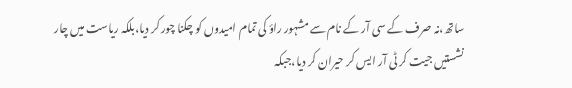ساتھ،نہ صرف کے سی آر کے نام سے مشہور راؤ کی تمام امیدوں کو چکنا چور کر دیا،بلکہ ریاست میں چار نشستیں جیت کر ٹی آر ایس کر حیران کر دیا،جبکہ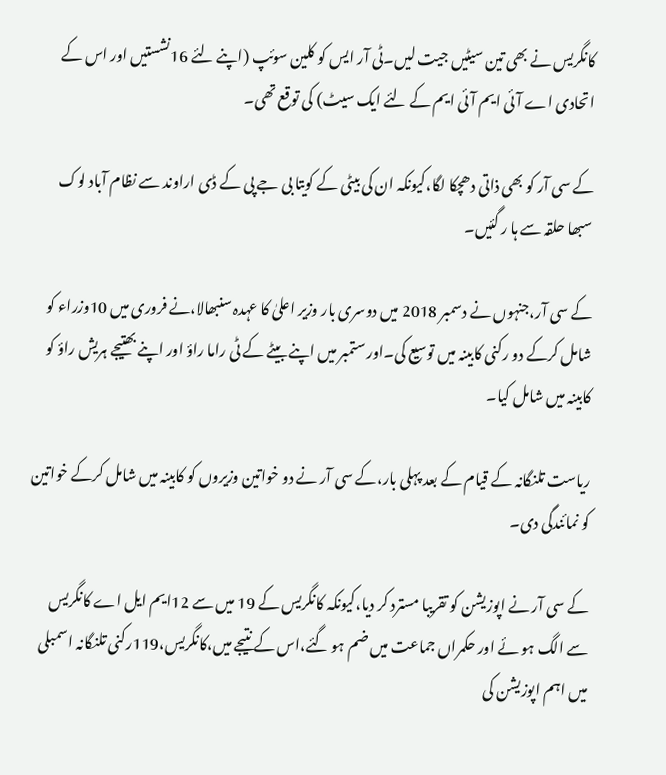کانگریس نے بھی تین سیٹیں جیت لیں۔ٹی آر ایس کو کلین سوئپ (اپنے لئے 16نشستیں اور اس کے اتحادی اے آئی ایم آئی ایم کے لئے ایک سیٹ) کی توقع تھی۔

کے سی آر کو بھی ذاتی دھچکا لگا،کیونکہ ان کی بیٹی کے کویتا بی جے پی کے ڈی اراوند سے نظام آباد لوک سبھا حلقہ سے ہا ر گئیں۔

کے سی آر،جنہوں نے دسمبر 2018 میں دوسری بار وزیر اعلیٰ کا عہدہ سنبھالا،نے فروری میں 10وزراء کو شامل کرکے دو رکنی کابینہ میں توسیع کی۔اور ستمبر میں اپنے بیٹے کے ٹی راما راؤ اور اپنے بھتیجے ہریش راؤ کو کابینہ میں شامل کیا۔

ریاست تلنگانہ کے قیام کے بعد پہلی بار،کے سی آر نے دو خواتین وزیروں کو کابینہ میں شامل کرکے خواتین کو نمائندگی دی۔

کے سی آر نے اپوزیشن کو تقریبا مسترد کر دیا،کیونکہ کانگریس کے 19 میں سے 12ایم ایل اے کانگریس سے الگ ہو ئے اور حکمراں جماعت میں ضم ہو گئے،اس کے نتیجے میں،کانگریس،119رکنی تلنگانہ اسمبلی میں اہم اپوزیشن کی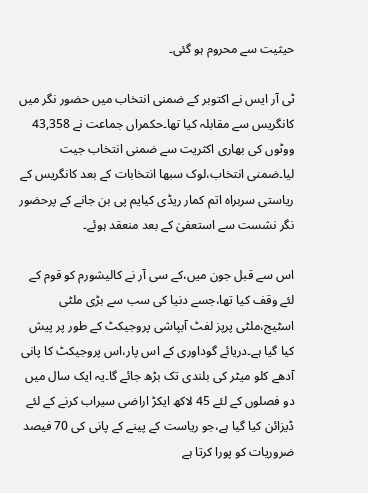حیثیت سے محروم ہو گئی۔

ٹی آر ایس نے اکتوبر کے ضمنی انتخاب میں حضور نگر میں کانگریس سے مقابلہ کیا تھا۔حکمراں جماعت نے 43,358 ووٹوں کی بھاری اکثریت سے ضمنی انتخاب جیت لیا۔ضمنی انتخاب،لوک سبھا انتخابات کے بعد کانگریس کے ریاستی سربراہ اتم کمار ریڈی کیایم پی بن جانے کے پرحضور نگر نشست سے استعفیٰ کے بعد منعقد ہوئے۔

اس سے قبل جون میں،کے سی آر نے کالیشورم کو قوم کے لئے وقف کیا تھا،جسے دنیا کی سب سے بڑی ملٹی اسٹیج،ملٹی پرپز لفٹ آبپاشی پروجیکٹ کے طور پر پیش کیا گیا ہے۔دریائے گوداوری کے اس پار،اس پروجیکٹ کا پانی آدھے کلو میٹر کی بلندی تک بڑھ جائے گا۔یہ ایک سال میں دو فصلوں کے لئے 45 لاکھ ایکڑ اراضی سیراب کرنے کے لئے ڈیزائن کیا گیا ہے،جو ریاست کے پینے کے پانی کی 70 فیصد ضروریات کو پورا کرتا ہے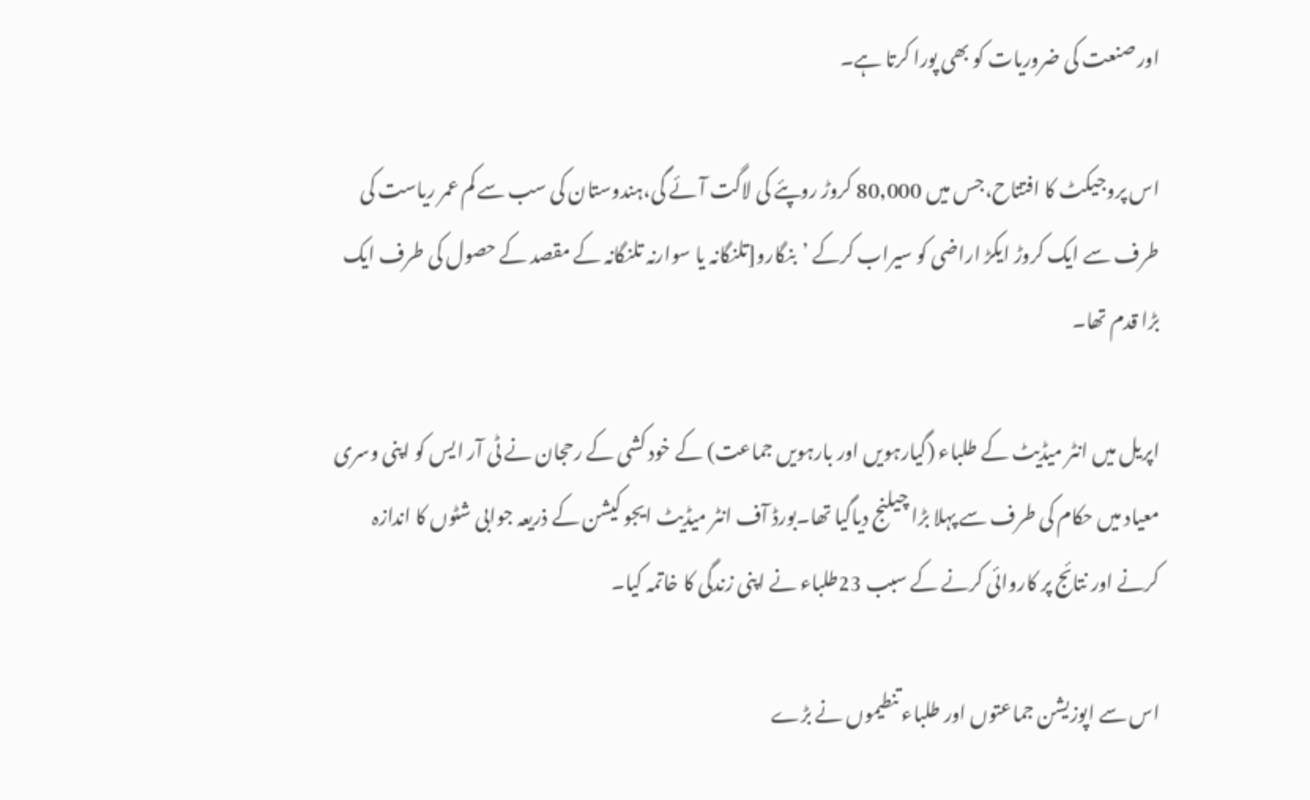اور صنعت کی ضروریات کو بھی پورا کرتا ہے۔

اس پروجیکٹ کا افتتاح،جس میں 80,000 کروڑ روپئے کی لاگت آئے گی،ہندوستان کی سب سے کم عمر ریاست کی طرف سے ایک کروڑ ایکڑ اراضی کو سیراب کرکے ’بنگارو[تلنگانہ یا سوارنہ تلنگانہ کے مقصد کے حصول کی طرف ایک بڑا قدم تھا۔

اپریل میں انٹر میڈیٹ کے طلباء (گیارہویں اور بارہویں جماعت) کے خود کشی کے رحجان نے ٹی آر ایس کو اپنی وسری معیاد میں حکام کی طرف سے پہلا بڑا چیلنج دیاگیا تھا۔بورڈ آف انٹر میڈیٹ ایجو کیشن کے ذریعہ جوابی شٹوں کا اندازہ کرنے اور نتائج پر کاروائی کرنے کے سبب 23طلباء نے اپنی زندگی کا خاتمہ کیا۔

اس سے اپوزیشن جماعتوں اور طلباء تنطیموں نے بڑے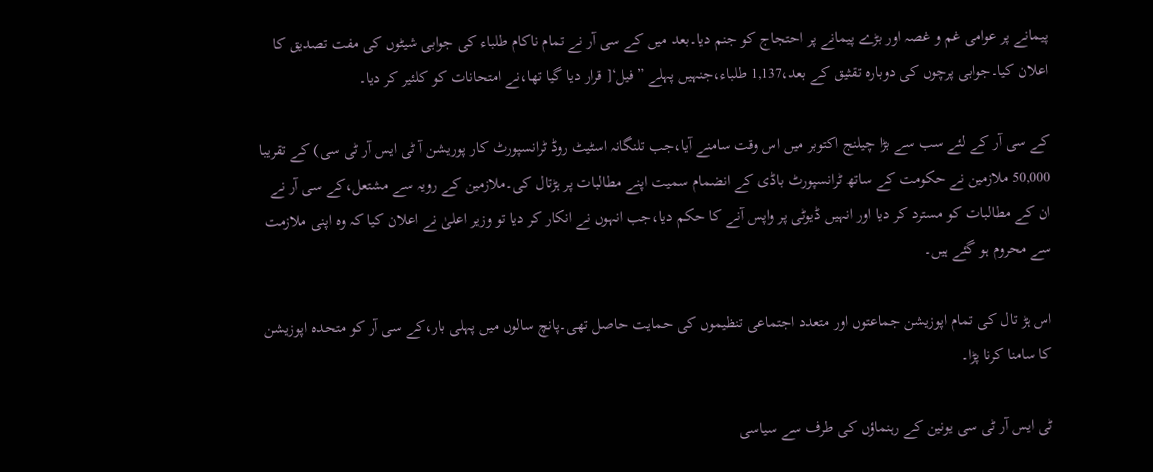پیمانے پر عوامی غم و غصہ اور بڑے پیمانے پر احتجاج کو جنم دیا۔بعد میں کے سی آر نے تمام ناکام طلباء کی جوابی شیٹوں کی مفت تصدیق کا اعلان کیا۔جوابی پرچوں کی دوبارہ تقثیق کے بعد،1,137 طلباء،جنہیں پہلے ”فیل‘[ قرار دیا گیا تھا،نے امتحانات کو کلئیر کر دیا۔

کے سی آر کے لئے سب سے بڑا چیلنج اکتوبر میں اس وقت سامنے آیا،جب تلنگانہ اسٹیٹ روڈ ٹرانسپورٹ کار پوریشن آ ٹی ایس آر ٹی سی) کے تقریبا 50,000 ملازمین نے حکومت کے ساتھ ٹرانسپورٹ باڈی کے انضمام سمیت اپنے مطالبات پر ہڑتال کی۔ملازمین کے رویہ سے مشتعل،کے سی آر نے ان کے مطالبات کو مسترد کر دیا اور انہیں ڈیوٹی پر واپس آنے کا حکم دیا،جب انہوں نے انکار کر دیا تو وزیر اعلیٰ نے اعلان کیا کہ وہ اپنی ملازمت سے محروم ہو گئے ہیں۔

اس ہڑ تال کی تمام اپوزیشن جماعتوں اور متعدد اجتماعی تنظیموں کی حمایت حاصل تھی۔پانچ سالوں میں پہلی بار،کے سی آر کو متحدہ اپوزیشن کا سامنا کرنا پڑا۔

ٹی ایس آر ٹی سی یونین کے رہنماؤں کی طرف سے سیاسی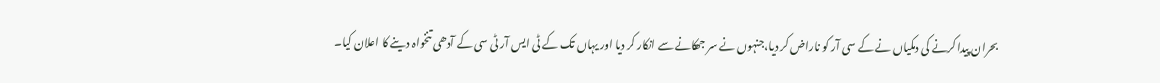بحران پیدا کرنے کی دمکیاں نے کے سی آر کو ناراض کر دیا،جنہوں نے سر جھکانے سے انکار کر دیا اور یہاں تک کے ٹی ایس آر ٹی سی کے آدھی تنخواہ دینے کا اعلان کیا۔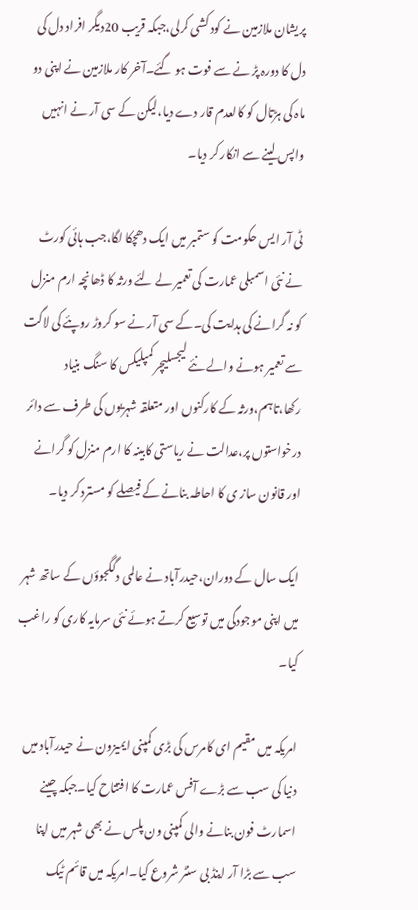پریشان ملازمین نے کود کشی کرلی،جبکہ قریب 20دیگر افراد دل کی دل کا دورہ پڑ نے سے فوت ہو گئے۔آخر کار ملازمین نے اپنی دو ماہ کی ہڑتال کو کالعدم قار دے دیا،لیکن کے سی آر نے انہیں واپس لینے سے انکار کر دیا۔

ٹی آر ایس حکومت کو ستمبر میں ایک دھچکا لگا،جب ہائی کورٹ نے نئی اسمبلی عمارت کی تعمیر لے لئے ورثہ کا ڈھانچہ ارم منزل کو نہ گرانے کی ہدایت کی۔کے سی آر نے سو کروڑ روپئے کی لاگت سے تعمیر ہونے والے نئے لیجسلیچر کمپلیکس کا سنگ بنیاد رکھا،تاہم،ورثہ کے کارکنوں اور متعلقہ شہریوں کی طرف سے دائر درخواستوں پر،عدالت نے ریاستی کابینہ کا ارم منزل کو گرانے اور قانون ساز ی کا احاطہ بنانے کے فیصلے کو مسترد کر دیا۔

ایک سال کے دوران،حیدرآباد نے عالمی دگگجوؤں کے ساتھ شہر میں اپنی موجودگی میں توسیع کرتے ہوئے نئی سرمایہ کاری کو راغب کیا۔

امریکہ میں مقیم ای کامرس کی بڑی کمپنی ایمیزون نے حیدرآباد میں دنیا کی سب سے بڑے آفس عمارت کا افتتاح کیا۔جبکہ چینے اسمارٹ فون بنانے والی کمپنی ون پلس نے بھی شہر میں اپنا سب سے بڑا آر اینڈ بی سنٹر شروع کیا۔امریکہ میں قائم ٹیک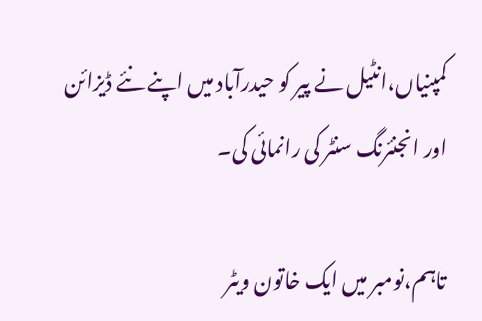کمپنیاں،انٹیل نے پیر کو حیدرآباد میں اپنے نئے ڈیزائن اور انجنئرنگ سنٹر کی رانمائی کی۔

تاہم،نومبر میں ایک خاتون ویٹر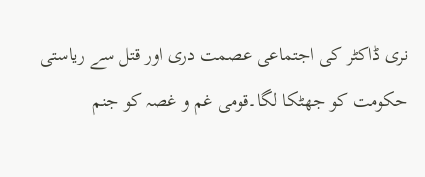نری ڈاکٹر کی اجتماعی عصمت دری اور قتل سے ریاستی حکومت کو جھٹکا لگا۔قومی غم و غصہ کو جنم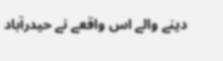دینے والے اس واقعے نے حیدرآباد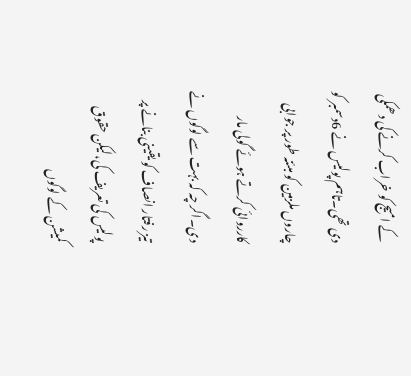کے امیج کو خراب کرنے کی دھمکی دی تھی۔تاہم پولیس نے 6دسمبر کو چاروں ملزمین کو مبئنہ طور پر جوابی کارروائی کرتے ہوئے گولی مار دی۔اگر چہ کہ بہت سے لوگوں نے تیز رفتار انصاف کو یقینی بنانے پر پولیس کی تعریف کی،لیکن حقوق کمیشن کے لوگوں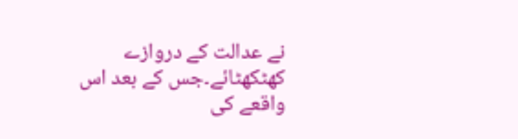نے عدالت کے دروازے کھٹکھٹائے۔جس کے بعد اس واقعے کی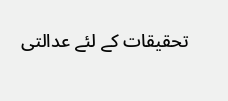تحقیقات کے لئے عدالتی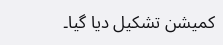کمیشن تشکیل دیا گیا۔